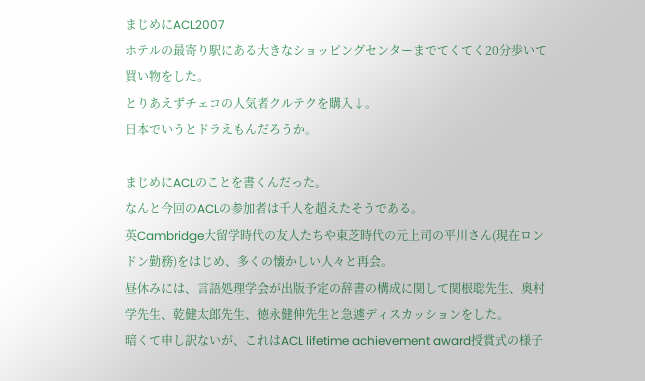まじめにACL2007
ホテルの最寄り駅にある大きなショッピングセンターまでてくてく20分歩いて買い物をした。
とりあえずチェコの人気者クルテクを購入↓。
日本でいうとドラえもんだろうか。

まじめにACLのことを書くんだった。
なんと今回のACLの参加者は千人を超えたそうである。
英Cambridge大留学時代の友人たちや東芝時代の元上司の平川さん(現在ロンドン勤務)をはじめ、多くの懐かしい人々と再会。
昼休みには、言語処理学会が出版予定の辞書の構成に関して関根聡先生、奥村学先生、乾健太郎先生、徳永健伸先生と急遽ディスカッションをした。
暗くて申し訳ないが、これはACL lifetime achievement award授賞式の様子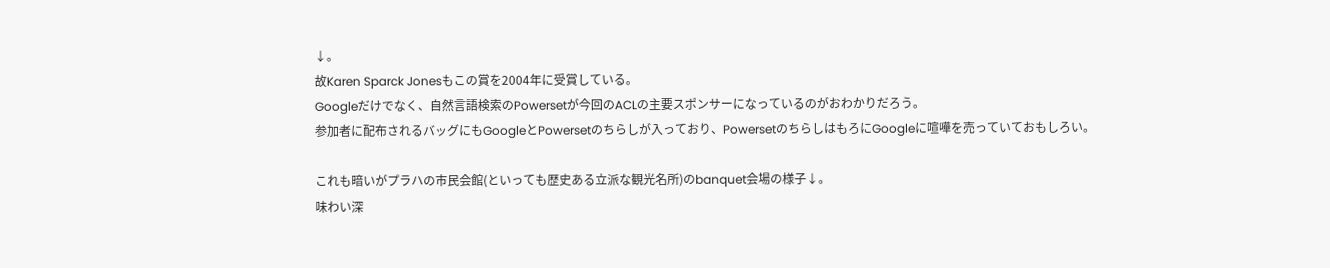↓。
故Karen Sparck Jonesもこの賞を2004年に受賞している。
Googleだけでなく、自然言語検索のPowersetが今回のACLの主要スポンサーになっているのがおわかりだろう。
参加者に配布されるバッグにもGoogleとPowersetのちらしが入っており、PowersetのちらしはもろにGoogleに喧嘩を売っていておもしろい。

これも暗いがプラハの市民会館(といっても歴史ある立派な観光名所)のbanquet会場の様子↓。
味わい深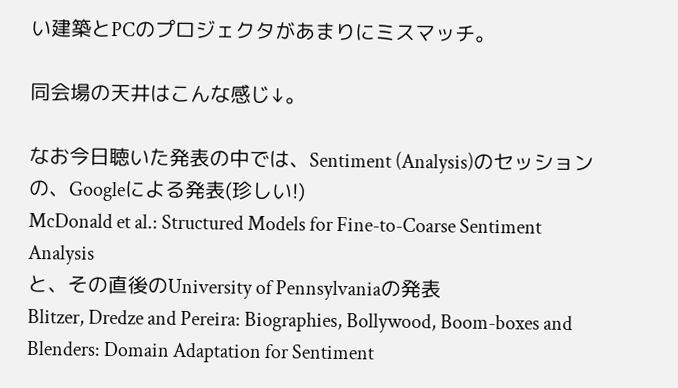い建築とPCのプロジェクタがあまりにミスマッチ。

同会場の天井はこんな感じ↓。

なお今日聴いた発表の中では、Sentiment (Analysis)のセッションの、Googleによる発表(珍しい!)
McDonald et al.: Structured Models for Fine-to-Coarse Sentiment Analysis
と、その直後のUniversity of Pennsylvaniaの発表
Blitzer, Dredze and Pereira: Biographies, Bollywood, Boom-boxes and Blenders: Domain Adaptation for Sentiment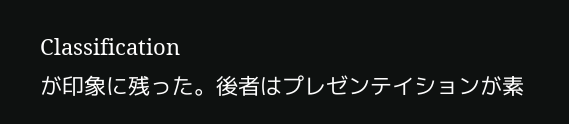Classification
が印象に残った。後者はプレゼンテイションが素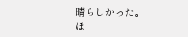晴らしかった。
ほ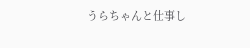うらちゃんと仕事し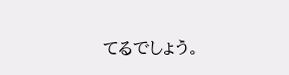てるでしょう。